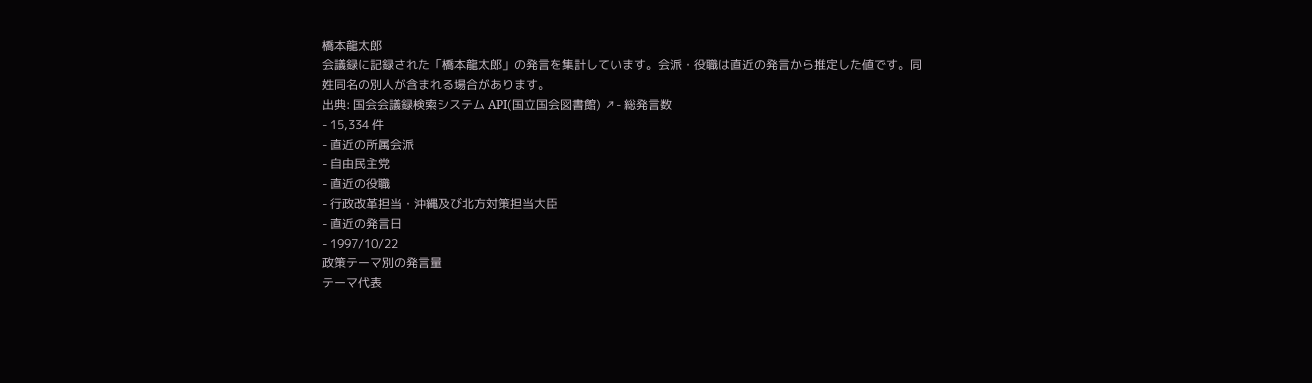橋本龍太郎
会議録に記録された「橋本龍太郎」の発言を集計しています。会派・役職は直近の発言から推定した値です。同姓同名の別人が含まれる場合があります。
出典: 国会会議録検索システム API(国立国会図書館) ↗- 総発言数
- 15,334 件
- 直近の所属会派
- 自由民主党
- 直近の役職
- 行政改革担当・沖縄及び北方対策担当大臣
- 直近の発言日
- 1997/10/22
政策テーマ別の発言量
テーマ代表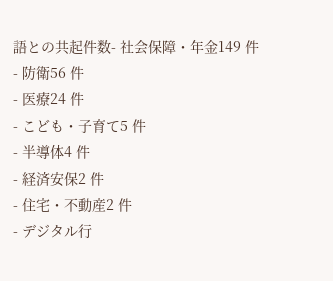語との共起件数- 社会保障・年金149 件
- 防衛56 件
- 医療24 件
- こども・子育て5 件
- 半導体4 件
- 経済安保2 件
- 住宅・不動産2 件
- デジタル行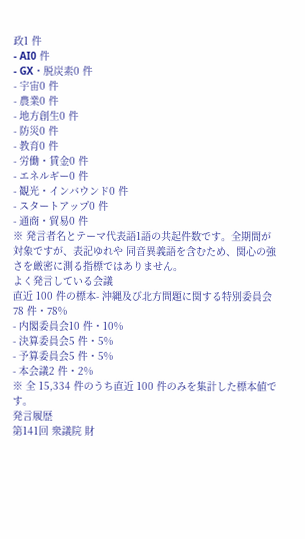政1 件
- AI0 件
- GX・脱炭素0 件
- 宇宙0 件
- 農業0 件
- 地方創生0 件
- 防災0 件
- 教育0 件
- 労働・賃金0 件
- エネルギー0 件
- 観光・インバウンド0 件
- スタートアップ0 件
- 通商・貿易0 件
※ 発言者名とテーマ代表語1語の共起件数です。全期間が対象ですが、表記ゆれや 同音異義語を含むため、関心の強さを厳密に測る指標ではありません。
よく発言している会議
直近 100 件の標本- 沖縄及び北方問題に関する特別委員会78 件・78%
- 内閣委員会10 件・10%
- 決算委員会5 件・5%
- 予算委員会5 件・5%
- 本会議2 件・2%
※ 全 15,334 件のうち直近 100 件のみを集計した標本値です。
発言履歴
第141回 衆議院 財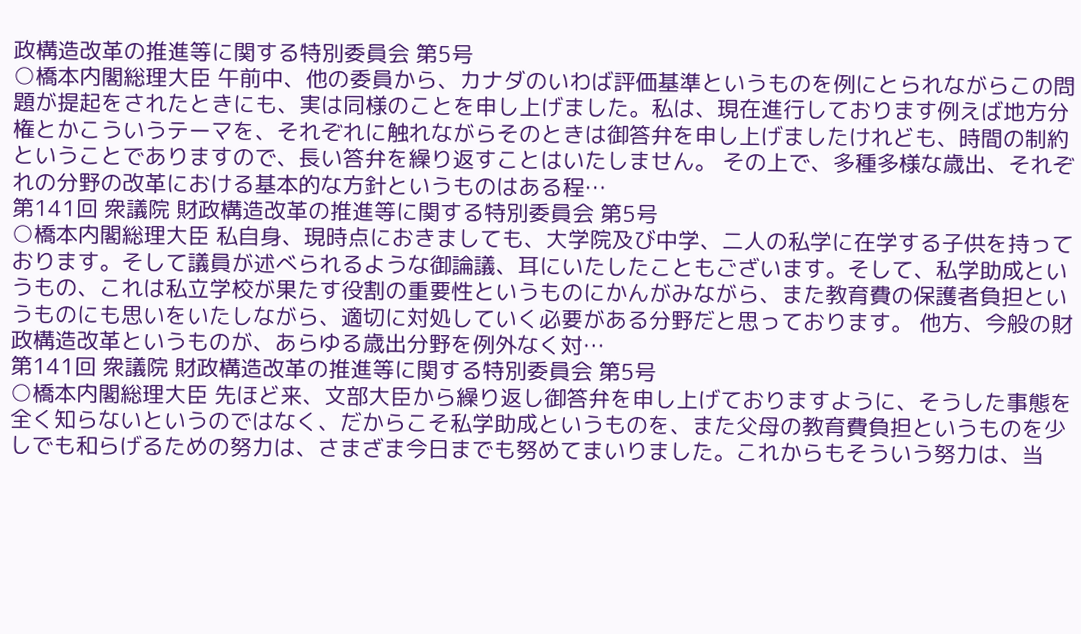政構造改革の推進等に関する特別委員会 第5号
○橋本内閣総理大臣 午前中、他の委員から、カナダのいわば評価基準というものを例にとられながらこの問題が提起をされたときにも、実は同様のことを申し上げました。私は、現在進行しております例えば地方分権とかこういうテーマを、それぞれに触れながらそのときは御答弁を申し上げましたけれども、時間の制約ということでありますので、長い答弁を繰り返すことはいたしません。 その上で、多種多様な歳出、それぞれの分野の改革における基本的な方針というものはある程…
第141回 衆議院 財政構造改革の推進等に関する特別委員会 第5号
○橋本内閣総理大臣 私自身、現時点におきましても、大学院及び中学、二人の私学に在学する子供を持っております。そして議員が述べられるような御論議、耳にいたしたこともございます。そして、私学助成というもの、これは私立学校が果たす役割の重要性というものにかんがみながら、また教育費の保護者負担というものにも思いをいたしながら、適切に対処していく必要がある分野だと思っております。 他方、今般の財政構造改革というものが、あらゆる歳出分野を例外なく対…
第141回 衆議院 財政構造改革の推進等に関する特別委員会 第5号
○橋本内閣総理大臣 先ほど来、文部大臣から繰り返し御答弁を申し上げておりますように、そうした事態を全く知らないというのではなく、だからこそ私学助成というものを、また父母の教育費負担というものを少しでも和らげるための努力は、さまざま今日までも努めてまいりました。これからもそういう努力は、当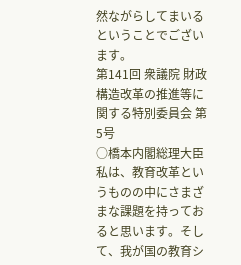然ながらしてまいるということでございます。
第141回 衆議院 財政構造改革の推進等に関する特別委員会 第5号
○橋本内閣総理大臣 私は、教育改革というものの中にさまざまな課題を持っておると思います。そして、我が国の教育シ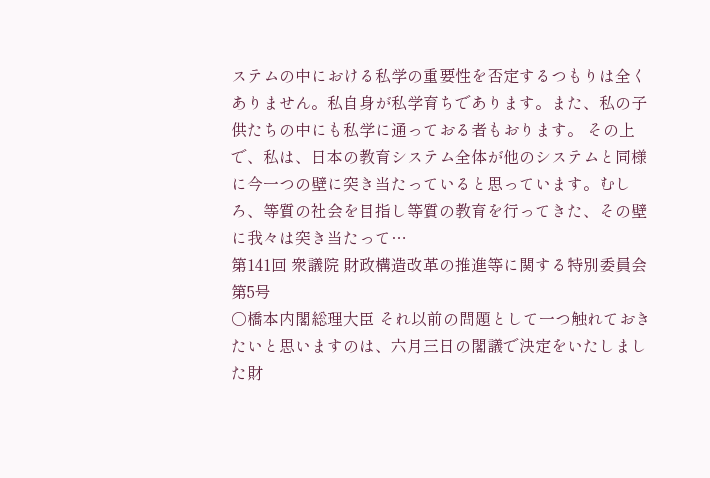ステムの中における私学の重要性を否定するつもりは全くありません。私自身が私学育ちであります。また、私の子供たちの中にも私学に通っておる者もおります。 その上で、私は、日本の教育システム全体が他のシステムと同様に今一つの壁に突き当たっていると思っています。むしろ、等質の社会を目指し等質の教育を行ってきた、その壁に我々は突き当たって…
第141回 衆議院 財政構造改革の推進等に関する特別委員会 第5号
○橋本内閣総理大臣 それ以前の問題として一つ触れておきたいと思いますのは、六月三日の閣議で決定をいたしました財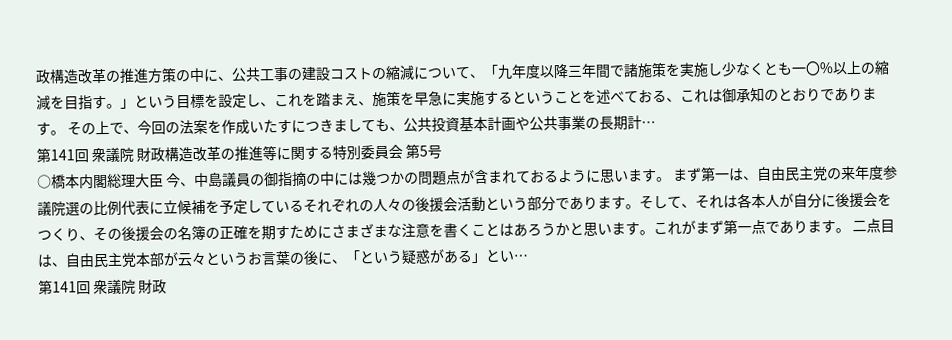政構造改革の推進方策の中に、公共工事の建設コストの縮減について、「九年度以降三年間で諸施策を実施し少なくとも一〇%以上の縮減を目指す。」という目標を設定し、これを踏まえ、施策を早急に実施するということを述べておる、これは御承知のとおりであります。 その上で、今回の法案を作成いたすにつきましても、公共投資基本計画や公共事業の長期計…
第141回 衆議院 財政構造改革の推進等に関する特別委員会 第5号
○橋本内閣総理大臣 今、中島議員の御指摘の中には幾つかの問題点が含まれておるように思います。 まず第一は、自由民主党の来年度参議院選の比例代表に立候補を予定しているそれぞれの人々の後援会活動という部分であります。そして、それは各本人が自分に後援会をつくり、その後援会の名簿の正確を期すためにさまざまな注意を書くことはあろうかと思います。これがまず第一点であります。 二点目は、自由民主党本部が云々というお言葉の後に、「という疑惑がある」とい…
第141回 衆議院 財政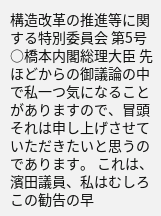構造改革の推進等に関する特別委員会 第5号
○橋本内閣総理大臣 先ほどからの御議論の中で私一つ気になることがありますので、冒頭それは申し上げさせていただきたいと思うのであります。 これは、濱田議員、私はむしろこの勧告の早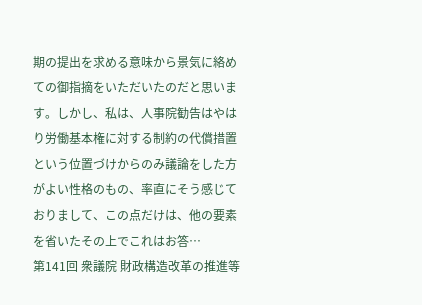期の提出を求める意味から景気に絡めての御指摘をいただいたのだと思います。しかし、私は、人事院勧告はやはり労働基本権に対する制約の代償措置という位置づけからのみ議論をした方がよい性格のもの、率直にそう感じておりまして、この点だけは、他の要素を省いたその上でこれはお答…
第141回 衆議院 財政構造改革の推進等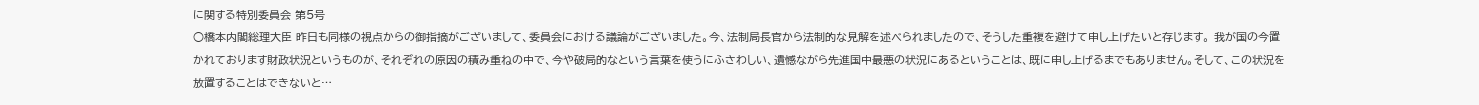に関する特別委員会 第5号
○橋本内閣総理大臣 昨日も同様の視点からの御指摘がございまして、委員会における議論がございました。今、法制局長官から法制的な見解を述べられましたので、そうした重複を避けて申し上げたいと存じます。 我が国の今置かれております財政状況というものが、それぞれの原因の積み重ねの中で、今や破局的なという言葉を使うにふさわしい、遺憾ながら先進国中最悪の状況にあるということは、既に申し上げるまでもありません。そして、この状況を放置することはできないと…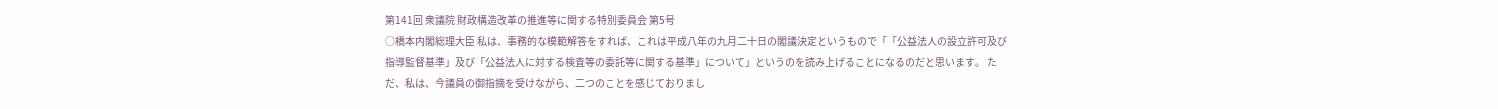第141回 衆議院 財政構造改革の推進等に関する特別委員会 第5号
○橋本内閣総理大臣 私は、事務的な模範解答をすれば、これは平成八年の九月二十日の閣議決定というもので「「公益法人の設立許可及び指導監督基準」及び「公益法人に対する検査等の委託等に関する基準」について」というのを読み上げることになるのだと思います。 ただ、私は、今議員の御指摘を受けながら、二つのことを感じておりまし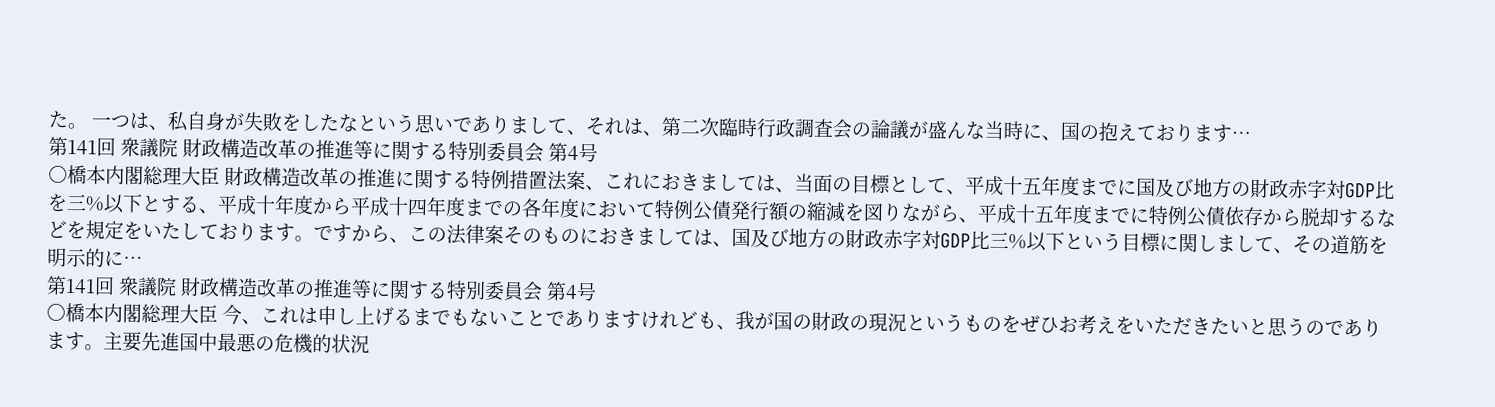た。 一つは、私自身が失敗をしたなという思いでありまして、それは、第二次臨時行政調査会の論議が盛んな当時に、国の抱えております…
第141回 衆議院 財政構造改革の推進等に関する特別委員会 第4号
○橋本内閣総理大臣 財政構造改革の推進に関する特例措置法案、これにおきましては、当面の目標として、平成十五年度までに国及び地方の財政赤字対GDP比を三%以下とする、平成十年度から平成十四年度までの各年度において特例公債発行額の縮減を図りながら、平成十五年度までに特例公債依存から脱却するなどを規定をいたしております。ですから、この法律案そのものにおきましては、国及び地方の財政赤字対GDP比三%以下という目標に関しまして、その道筋を明示的に…
第141回 衆議院 財政構造改革の推進等に関する特別委員会 第4号
○橋本内閣総理大臣 今、これは申し上げるまでもないことでありますけれども、我が国の財政の現況というものをぜひお考えをいただきたいと思うのであります。主要先進国中最悪の危機的状況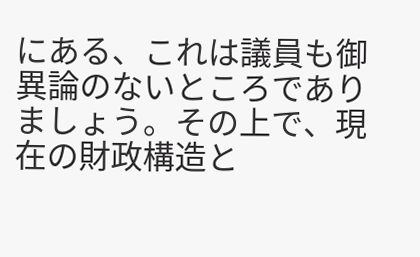にある、これは議員も御異論のないところでありましょう。その上で、現在の財政構造と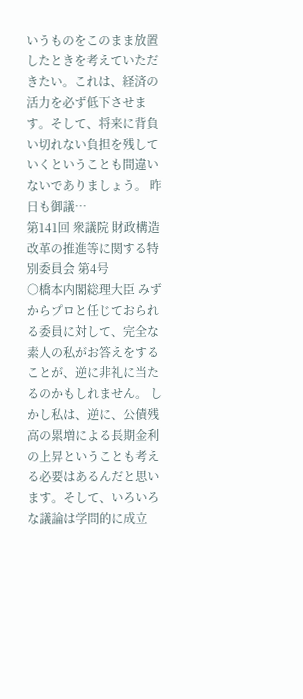いうものをこのまま放置したときを考えていただきたい。これは、経済の活力を必ず低下させます。そして、将来に背負い切れない負担を残していくということも間違いないでありましょう。 昨日も御議…
第141回 衆議院 財政構造改革の推進等に関する特別委員会 第4号
○橋本内閣総理大臣 みずからプロと任じておられる委員に対して、完全な素人の私がお答えをすることが、逆に非礼に当たるのかもしれません。 しかし私は、逆に、公債残高の累増による長期金利の上昇ということも考える必要はあるんだと思います。そして、いろいろな議論は学問的に成立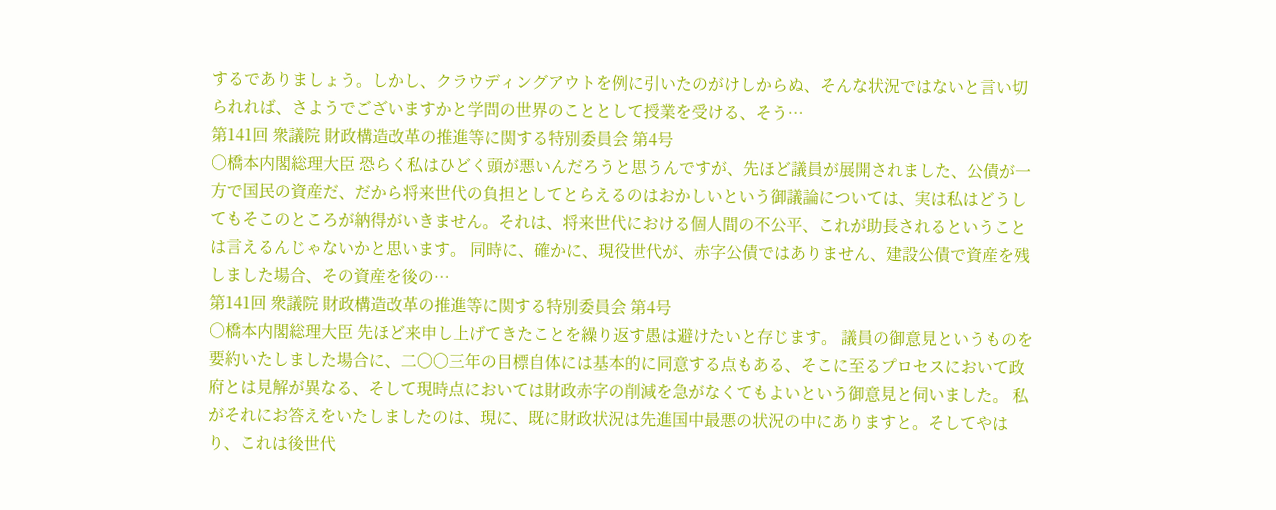するでありましょう。しかし、クラウディングアウトを例に引いたのがけしからぬ、そんな状況ではないと言い切られれば、さようでございますかと学問の世界のこととして授業を受ける、そう…
第141回 衆議院 財政構造改革の推進等に関する特別委員会 第4号
○橋本内閣総理大臣 恐らく私はひどく頭が悪いんだろうと思うんですが、先ほど議員が展開されました、公債が一方で国民の資産だ、だから将来世代の負担としてとらえるのはおかしいという御議論については、実は私はどうしてもそこのところが納得がいきません。それは、将来世代における個人間の不公平、これが助長されるということは言えるんじゃないかと思います。 同時に、確かに、現役世代が、赤字公債ではありません、建設公債で資産を残しました場合、その資産を後の…
第141回 衆議院 財政構造改革の推進等に関する特別委員会 第4号
○橋本内閣総理大臣 先ほど来申し上げてきたことを繰り返す愚は避けたいと存じます。 議員の御意見というものを要約いたしました場合に、二〇〇三年の目標自体には基本的に同意する点もある、そこに至るプロセスにおいて政府とは見解が異なる、そして現時点においては財政赤字の削減を急がなくてもよいという御意見と伺いました。 私がそれにお答えをいたしましたのは、現に、既に財政状況は先進国中最悪の状況の中にありますと。そしてやはり、これは後世代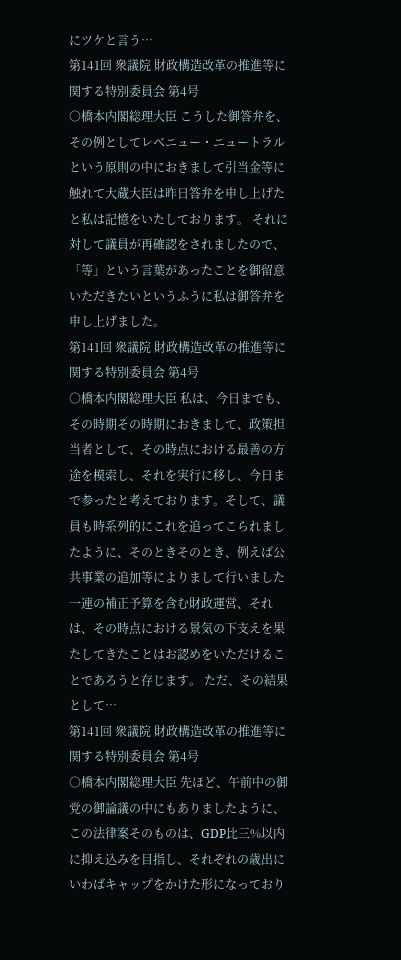にツケと言う…
第141回 衆議院 財政構造改革の推進等に関する特別委員会 第4号
○橋本内閣総理大臣 こうした御答弁を、その例としてレベニュー・ニュートラルという原則の中におきまして引当金等に触れて大蔵大臣は昨日答弁を申し上げたと私は記憶をいたしております。 それに対して議員が再確認をされましたので、「等」という言葉があったことを御留意いただきたいというふうに私は御答弁を申し上げました。
第141回 衆議院 財政構造改革の推進等に関する特別委員会 第4号
○橋本内閣総理大臣 私は、今日までも、その時期その時期におきまして、政策担当者として、その時点における最善の方途を模索し、それを実行に移し、今日まで参ったと考えております。そして、議員も時系列的にこれを追ってこられましたように、そのときそのとき、例えば公共事業の追加等によりまして行いました一連の補正予算を含む財政運営、それは、その時点における景気の下支えを果たしてきたことはお認めをいただけることであろうと存じます。 ただ、その結果として…
第141回 衆議院 財政構造改革の推進等に関する特別委員会 第4号
○橋本内閣総理大臣 先ほど、午前中の御党の御論議の中にもありましたように、この法律案そのものは、GDP比三%以内に抑え込みを目指し、それぞれの歳出にいわばキャップをかけた形になっており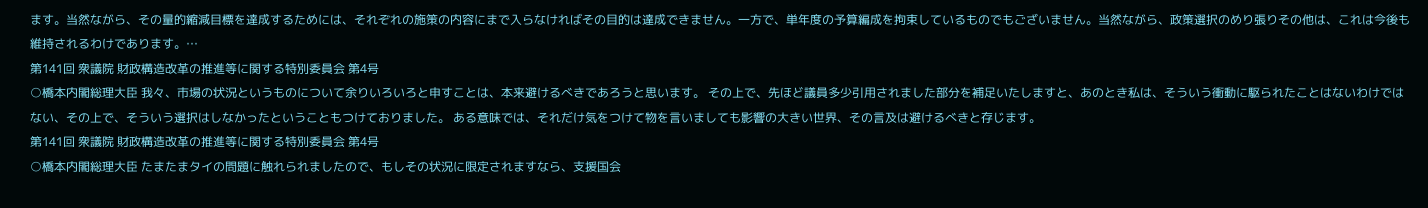ます。当然ながら、その量的縮減目標を達成するためには、それぞれの施策の内容にまで入らなければその目的は達成できません。一方で、単年度の予算編成を拘束しているものでもございません。当然ながら、政策選択のめり張りその他は、これは今後も維持されるわけであります。…
第141回 衆議院 財政構造改革の推進等に関する特別委員会 第4号
○橋本内閣総理大臣 我々、市場の状況というものについて余りいろいろと申すことは、本来避けるべきであろうと思います。 その上で、先ほど議員多少引用されました部分を補足いたしますと、あのとき私は、そういう衝動に駆られたことはないわけではない、その上で、そういう選択はしなかったということもつけておりました。 ある意味では、それだけ気をつけて物を言いましても影響の大きい世界、その言及は避けるべきと存じます。
第141回 衆議院 財政構造改革の推進等に関する特別委員会 第4号
○橋本内閣総理大臣 たまたまタイの問題に触れられましたので、もしその状況に限定されますなら、支援国会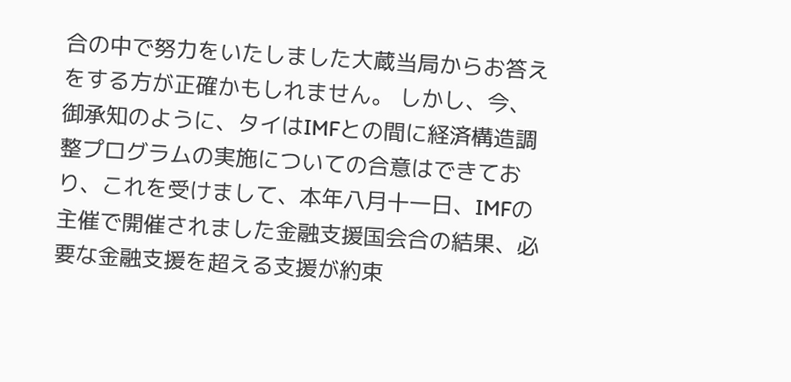合の中で努力をいたしました大蔵当局からお答えをする方が正確かもしれません。 しかし、今、御承知のように、タイはIMFとの間に経済構造調整プログラムの実施についての合意はできており、これを受けまして、本年八月十一日、IMFの主催で開催されました金融支援国会合の結果、必要な金融支援を超える支援が約束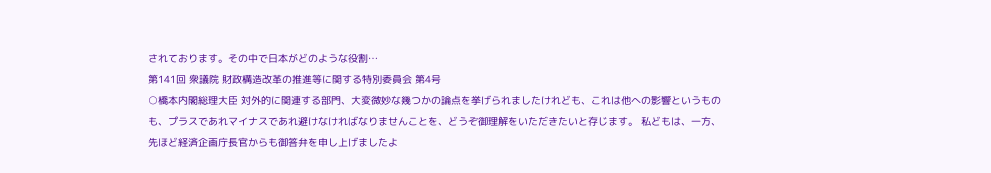されております。その中で日本がどのような役割…
第141回 衆議院 財政構造改革の推進等に関する特別委員会 第4号
○橋本内閣総理大臣 対外的に関連する部門、大変微妙な幾つかの論点を挙げられましたけれども、これは他への影響というものも、プラスであれマイナスであれ避けなければなりませんことを、どうぞ御理解をいただきたいと存じます。 私どもは、一方、先ほど経済企画庁長官からも御答弁を申し上げましたよ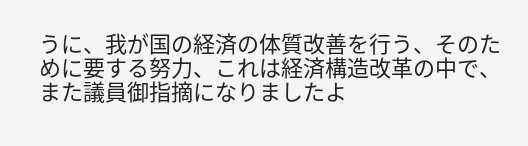うに、我が国の経済の体質改善を行う、そのために要する努力、これは経済構造改革の中で、また議員御指摘になりましたよ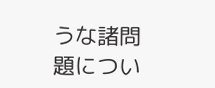うな諸問題につい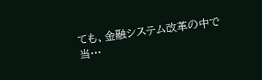ても、金融システム改革の中で当…